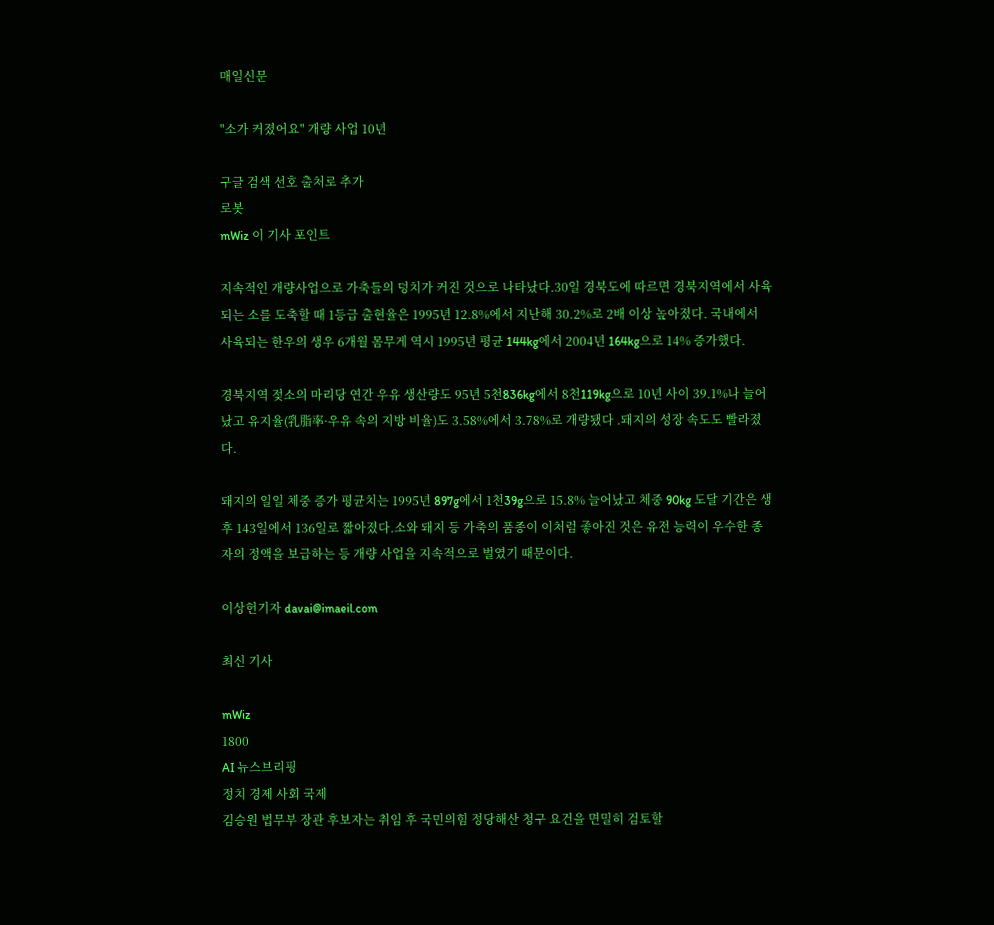매일신문

"소가 커졌어요" 개량 사업 10년

구글 검색 선호 출처로 추가
로봇
mWiz 이 기사 포인트

지속적인 개량사업으로 가축들의 덩치가 커진 것으로 나타났다.30일 경북도에 따르면 경북지역에서 사육되는 소를 도축할 때 1등급 출현율은 1995년 12.8%에서 지난해 30.2%로 2배 이상 높아졌다. 국내에서 사육되는 한우의 생우 6개월 몸무게 역시 1995년 평균 144kg에서 2004년 164kg으로 14% 증가했다.

경북지역 젖소의 마리당 연간 우유 생산량도 95년 5천836kg에서 8천119kg으로 10년 사이 39.1%나 늘어났고 유지율(乳脂率·우유 속의 지방 비율)도 3.58%에서 3.78%로 개량됐다 .돼지의 성장 속도도 빨라졌다.

돼지의 일일 체중 증가 평균치는 1995년 897g에서 1천39g으로 15.8% 늘어났고 체중 90kg 도달 기간은 생후 143일에서 136일로 짧아졌다.소와 돼지 등 가축의 품종이 이처럼 좋아진 것은 유전 능력이 우수한 종자의 정액을 보급하는 등 개량 사업을 지속적으로 벌였기 때문이다.

이상헌기자 davai@imaeil.com

최신 기사

mWiz
1800
AI 뉴스브리핑
정치 경제 사회 국제
김승원 법무부 장관 후보자는 취임 후 국민의힘 정당해산 청구 요건을 면밀히 검토할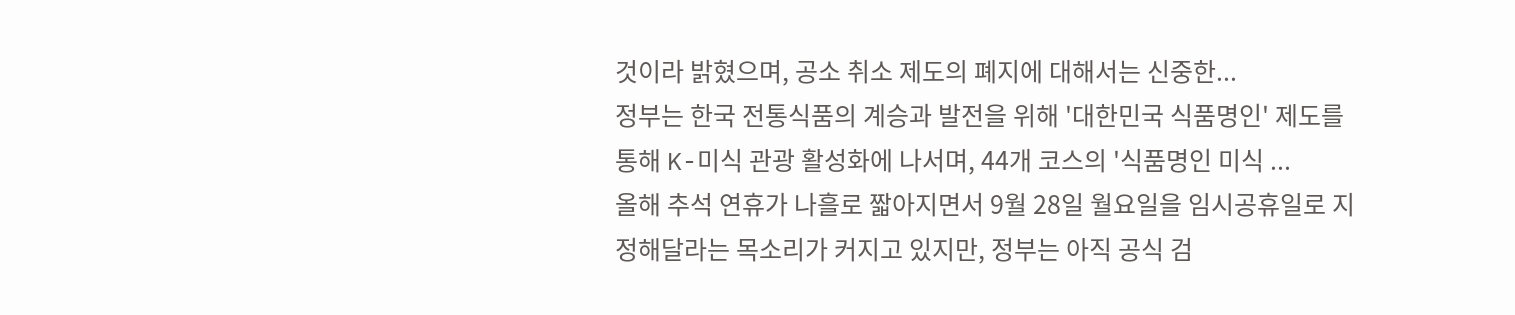것이라 밝혔으며, 공소 취소 제도의 폐지에 대해서는 신중한...
정부는 한국 전통식품의 계승과 발전을 위해 '대한민국 식품명인' 제도를 통해 K-미식 관광 활성화에 나서며, 44개 코스의 '식품명인 미식 ...
올해 추석 연휴가 나흘로 짧아지면서 9월 28일 월요일을 임시공휴일로 지정해달라는 목소리가 커지고 있지만, 정부는 아직 공식 검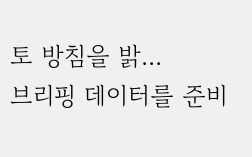토 방침을 밝...
브리핑 데이터를 준비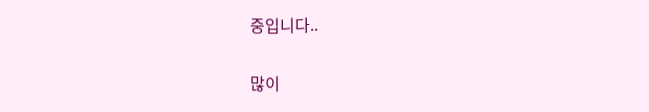중입니다..

많이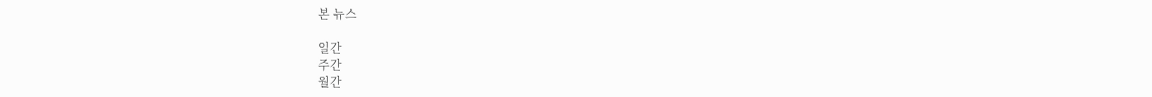본 뉴스

일간
주간
월간